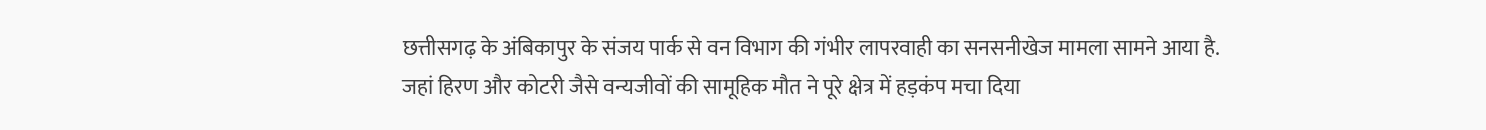छत्तीसगढ़ के अंबिकापुर के संजय पार्क से वन विभाग की गंभीर लापरवाही का सनसनीखेज मामला सामने आया है. जहां हिरण और कोटरी जैसे वन्यजीवों की सामूहिक मौत ने पूरे क्षेत्र में हड़कंप मचा दिया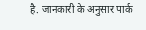है. जानकारी के अनुसार पार्क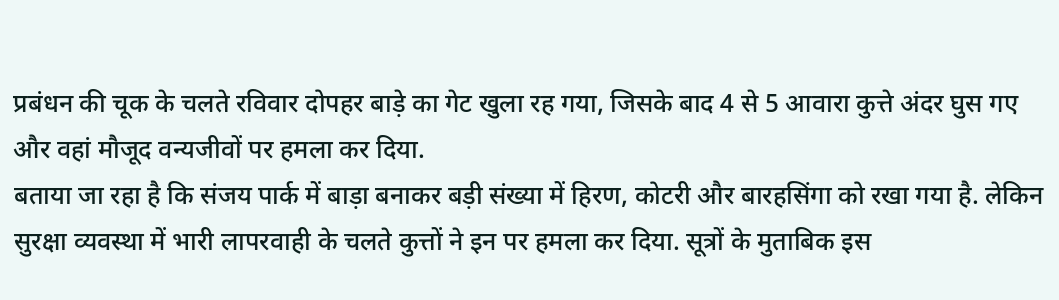प्रबंधन की चूक के चलते रविवार दोपहर बाड़े का गेट खुला रह गया, जिसके बाद 4 से 5 आवारा कुत्ते अंदर घुस गए और वहां मौजूद वन्यजीवों पर हमला कर दिया.
बताया जा रहा है कि संजय पार्क में बाड़ा बनाकर बड़ी संख्या में हिरण, कोटरी और बारहसिंगा को रखा गया है. लेकिन सुरक्षा व्यवस्था में भारी लापरवाही के चलते कुत्तों ने इन पर हमला कर दिया. सूत्रों के मुताबिक इस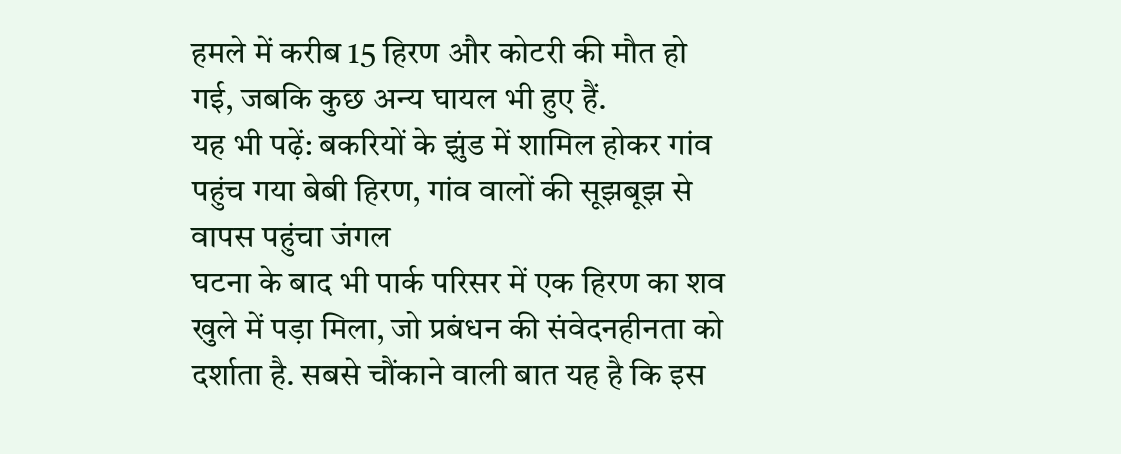हमले में करीब 15 हिरण और कोटरी की मौत हो गई, जबकि कुछ अन्य घायल भी हुए हैं.
यह भी पढ़ें: बकरियों के झुंड में शामिल होकर गांव पहुंच गया बेबी हिरण, गांव वालों की सूझबूझ से वापस पहुंचा जंगल
घटना के बाद भी पार्क परिसर में एक हिरण का शव खुले में पड़ा मिला, जो प्रबंधन की संवेदनहीनता को दर्शाता है. सबसे चौंकाने वाली बात यह है कि इस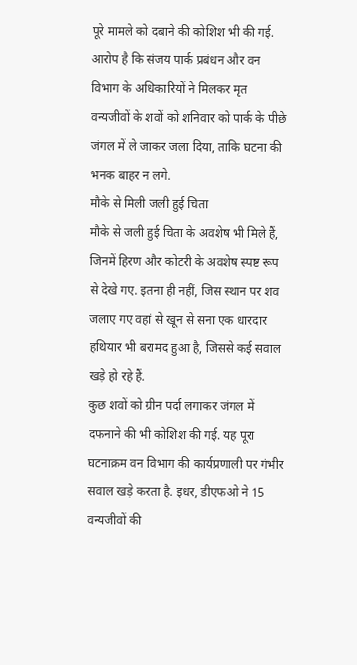पूरे मामले को दबाने की कोशिश भी की गई. आरोप है कि संजय पार्क प्रबंधन और वन विभाग के अधिकारियों ने मिलकर मृत वन्यजीवों के शवों को शनिवार को पार्क के पीछे जंगल में ले जाकर जला दिया, ताकि घटना की भनक बाहर न लगे.
मौके से मिली जली हुई चिता
मौके से जली हुई चिता के अवशेष भी मिले हैं, जिनमें हिरण और कोटरी के अवशेष स्पष्ट रूप से देखे गए. इतना ही नहीं, जिस स्थान पर शव जलाए गए वहां से खून से सना एक धारदार हथियार भी बरामद हुआ है, जिससे कई सवाल खड़े हो रहे हैं.
कुछ शवों को ग्रीन पर्दा लगाकर जंगल में दफनाने की भी कोशिश की गई. यह पूरा घटनाक्रम वन विभाग की कार्यप्रणाली पर गंभीर सवाल खड़े करता है. इधर, डीएफओ ने 15 वन्यजीवों की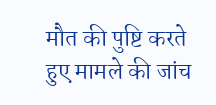मौत की पुष्टि करते हुए मामले की जांच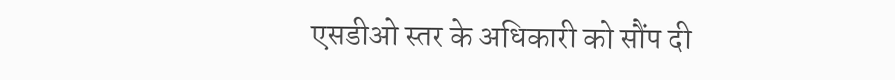एसडीओ स्तर के अधिकारी को सौंप दी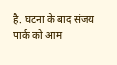है. घटना के बाद संजय पार्क को आम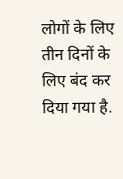लोगों के लिए तीन दिनों के लिए बंद कर दिया गया है.